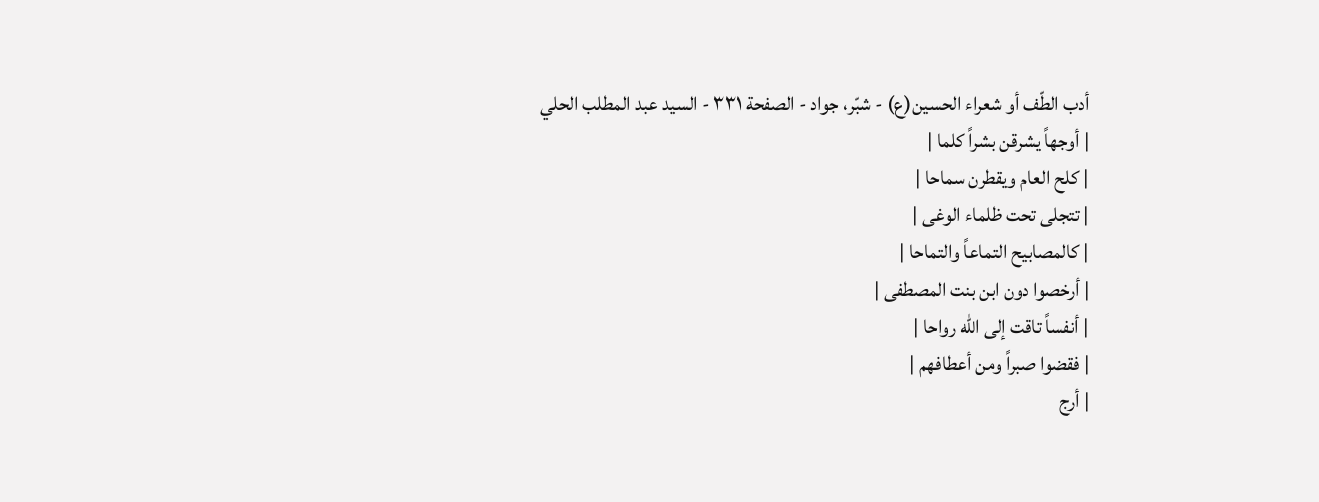أدب الطّف أو شعراء الحسين(ع) - شبّر، جواد - الصفحة ٣٣١ - السيد عبد المطلب الحلي
| أوجهاً يشرقن بشراً كلما |
| كلح العام ويقطرن سماحا |
| تتجلى تحت ظلماء الوغى |
| كالمصابيح التماعاً والتماحا |
| أرخصوا دون ابن بنت المصطفى |
| أنفساً تاقت إلى الله رواحا |
| فقضوا صبراً ومن أعطافهم |
| أرج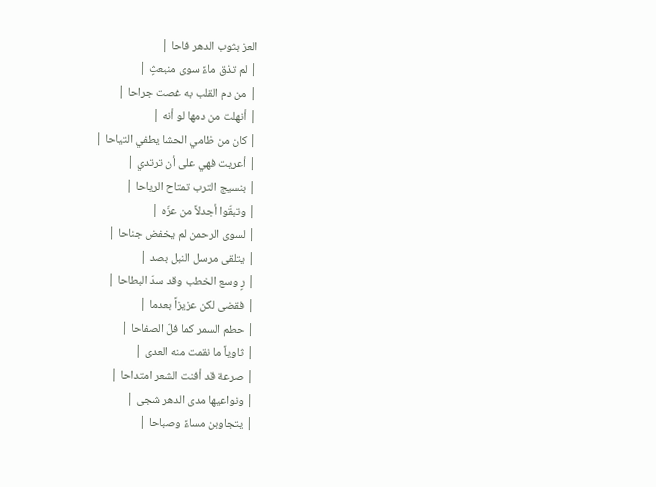العز بثوب الدهر فاحا |
| لم تذق ماءً سوى منبعثٍ |
| من دم القلب به غصت جراحا |
| أنهلت من دمها لو أنه |
| كان من ظامي الحشا يطفي التياحا |
| أعريت فهي على أن ترتدي |
| بنسيج الترب تمتاح الرياحا |
| وتبقّوا أجدلاً من عزّه |
| لسوى الرحمن لم يخفض جناحا |
| يتلقى مرسل النبل بصد |
| رٍ وسع الخطب وقد سدّ البطاحا |
| فقضى لكن عزيزاً بعدما |
| حطم السمر كما فلّ الصفاحا |
| ثاوياً ما نقمت منه العدى |
| صرعة قد أفنت الشعر امتداحا |
| ونواعيها مدى الدهر شجى |
| يتجاوبن مساءً وصباحا |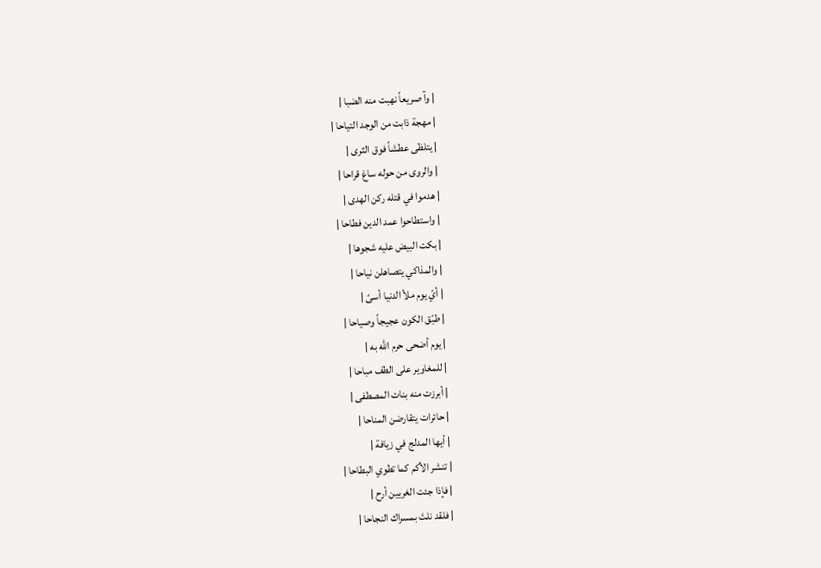| وآ صريعاً نهبت منه الضبا |
| مهجة ذابت من الوجد التياحا |
| يتلظى عطشاً فوق الثرى |
| والروى من حوله ساغ قراحا |
| هدموا في قتله ركن الهدى |
| واستطاحوا عمد الدين فطاحا |
| بكت البيض عليه شجوها |
| والمذاكي يتصاهلن نياحا |
| أيّ يوم ملأ الدنيا أسىً |
| طبّق الكون عجيجاً وصياحا |
| يوم أضحى حرم الله به |
| للمغاوير على الطف مباحا |
| أبرزت منه بنات المصطفى |
| حائرات يتقارضن المناحا |
| أيها المدلج في زيافة |
| تنشر الأكم كما تطوي البطاحا |
| فإذا جئت الغريين أرح |
| فلقد نلتَ بمسراك النجاحا |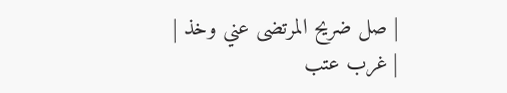| صل ضريح المرتضى عني وخذ |
| غرب عتب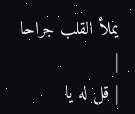يملأ القلب جراحا |
| قل له يا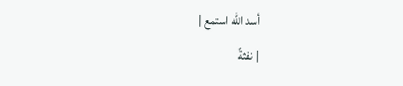أسد الله استمع |
| نفثةً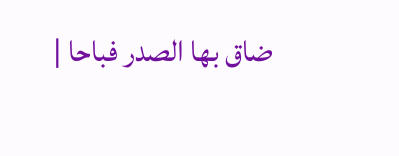ضاق بها الصدر فباحا |